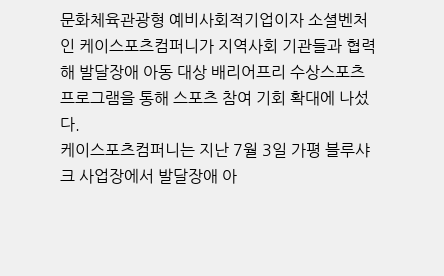문화체육관광형 예비사회적기업이자 소셜벤처인 케이스포츠컴퍼니가 지역사회 기관들과 협력해 발달장애 아동 대상 배리어프리 수상스포츠 프로그램을 통해 스포츠 참여 기회 확대에 나섰다.
케이스포츠컴퍼니는 지난 7월 3일 가평 블루샤크 사업장에서 발달장애 아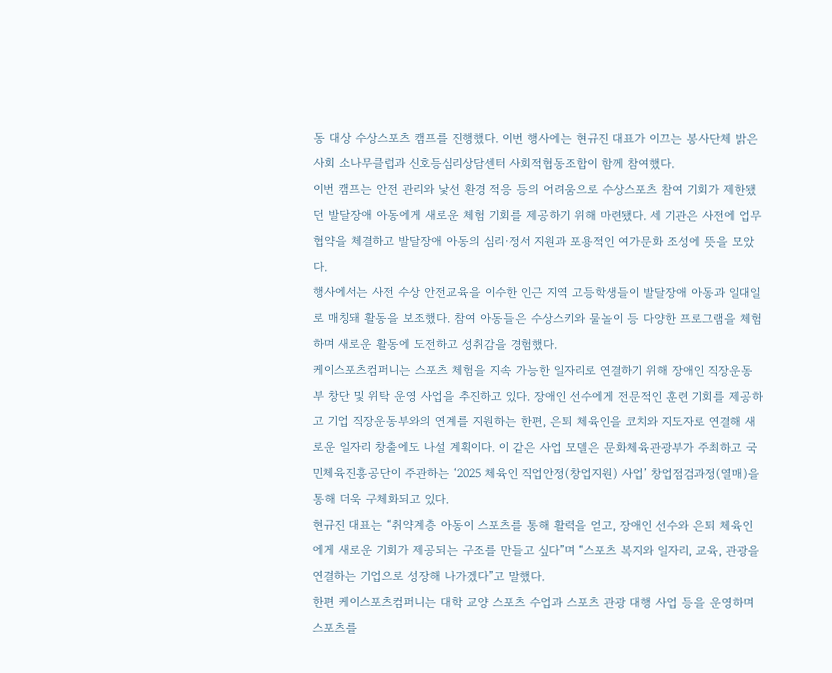동 대상 수상스포츠 캠프를 진행했다. 이번 행사에는 현규진 대표가 이끄는 봉사단체 밝은사회 소나무클럽과 신호등심리상담센터 사회적협동조합이 함께 참여했다.
이번 캠프는 안전 관리와 낯선 환경 적응 등의 어려움으로 수상스포츠 참여 기회가 제한됐던 발달장애 아동에게 새로운 체험 기회를 제공하기 위해 마련됐다. 세 기관은 사전에 업무협약을 체결하고 발달장애 아동의 심리·정서 지원과 포용적인 여가문화 조성에 뜻을 모았다.
행사에서는 사전 수상 안전교육을 이수한 인근 지역 고등학생들이 발달장애 아동과 일대일로 매칭돼 활동을 보조했다. 참여 아동들은 수상스키와 물놀이 등 다양한 프로그램을 체험하며 새로운 활동에 도전하고 성취감을 경험했다.
케이스포츠컴퍼니는 스포츠 체험을 지속 가능한 일자리로 연결하기 위해 장애인 직장운동부 창단 및 위탁 운영 사업을 추진하고 있다. 장애인 선수에게 전문적인 훈련 기회를 제공하고 기업 직장운동부와의 연계를 지원하는 한편, 은퇴 체육인을 코치와 지도자로 연결해 새로운 일자리 창출에도 나설 계획이다. 이 같은 사업 모델은 문화체육관광부가 주최하고 국민체육진흥공단이 주관하는 ‘2025 체육인 직업안정(창업지원) 사업’ 창업점검과정(열매)을 통해 더욱 구체화되고 있다.
현규진 대표는 “취약계층 아동이 스포츠를 통해 활력을 얻고, 장애인 선수와 은퇴 체육인에게 새로운 기회가 제공되는 구조를 만들고 싶다”며 “스포츠 복지와 일자리, 교육, 관광을 연결하는 기업으로 성장해 나가겠다”고 말했다.
한편 케이스포츠컴퍼니는 대학 교양 스포츠 수업과 스포츠 관광 대행 사업 등을 운영하며 스포츠를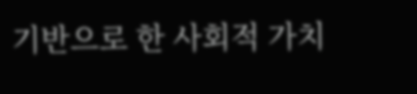기반으로 한 사회적 가치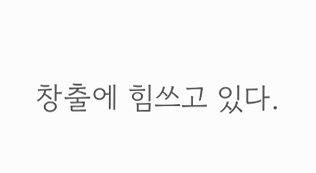창출에 힘쓰고 있다.